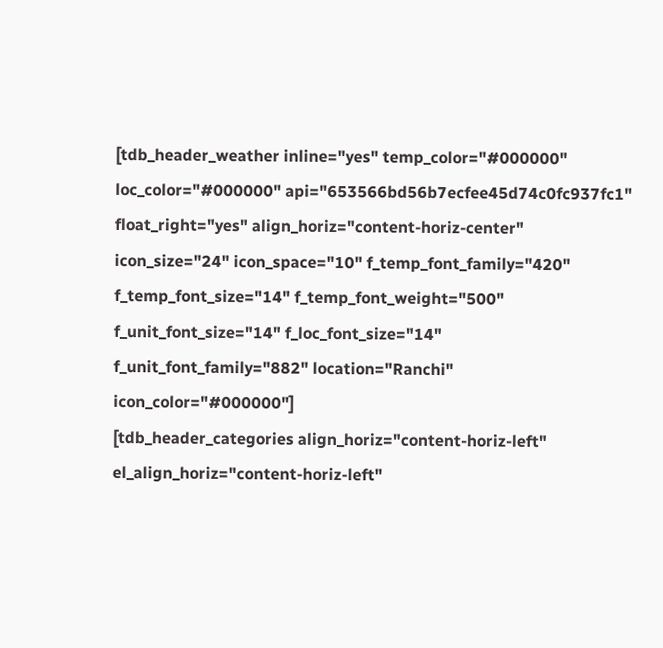[tdb_header_weather inline="yes" temp_color="#000000" loc_color="#000000" api="653566bd56b7ecfee45d74c0fc937fc1" float_right="yes" align_horiz="content-horiz-center" icon_size="24" icon_space="10" f_temp_font_family="420" f_temp_font_size="14" f_temp_font_weight="500" f_unit_font_size="14" f_loc_font_size="14" f_unit_font_family="882" location="Ranchi" icon_color="#000000"]
[tdb_header_categories align_horiz="content-horiz-left" el_align_horiz="content-horiz-left"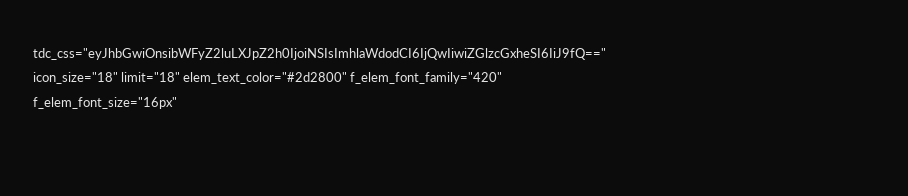tdc_css="eyJhbGwiOnsibWFyZ2luLXJpZ2h0IjoiNSIsImhlaWdodCI6IjQwIiwiZGlzcGxheSI6IiJ9fQ==" icon_size="18" limit="18" elem_text_color="#2d2800" f_elem_font_family="420" f_elem_font_size="16px"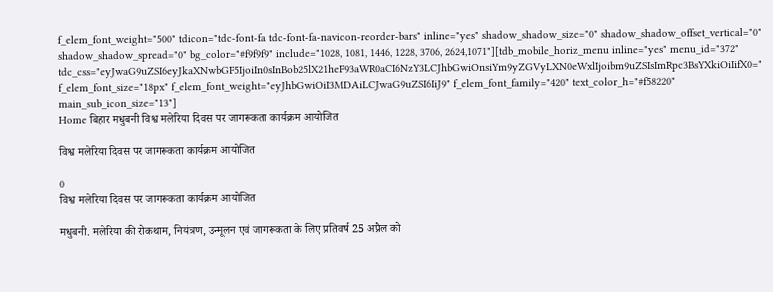f_elem_font_weight="500" tdicon="tdc-font-fa tdc-font-fa-navicon-reorder-bars" inline="yes" shadow_shadow_size="0" shadow_shadow_offset_vertical="0" shadow_shadow_spread="0" bg_color="#f9f9f9" include="1028, 1081, 1446, 1228, 3706, 2624,1071"][tdb_mobile_horiz_menu inline="yes" menu_id="372" tdc_css="eyJwaG9uZSI6eyJkaXNwbGF5IjoiIn0sInBob25lX21heF93aWR0aCI6NzY3LCJhbGwiOnsiYm9yZGVyLXN0eWxlIjoibm9uZSIsImRpc3BsYXkiOiIifX0=" f_elem_font_size="18px" f_elem_font_weight="eyJhbGwiOiI3MDAiLCJwaG9uZSI6IiJ9" f_elem_font_family="420" text_color_h="#f58220" main_sub_icon_size="13"]
Home बिहार मधुबनी विश्व मलेरिया दिवस पर जागरूकता कार्यक्रम आयोजित

विश्व मलेरिया दिवस पर जागरूकता कार्यक्रम आयोजित

0
विश्व मलेरिया दिवस पर जागरूकता कार्यक्रम आयोजित

मधुबनी. मलेरिया की रोकथाम, नियंत्रण, उन्मूलन एवं जागरूकता के लिए प्रतिवर्ष 25 अप्रैल को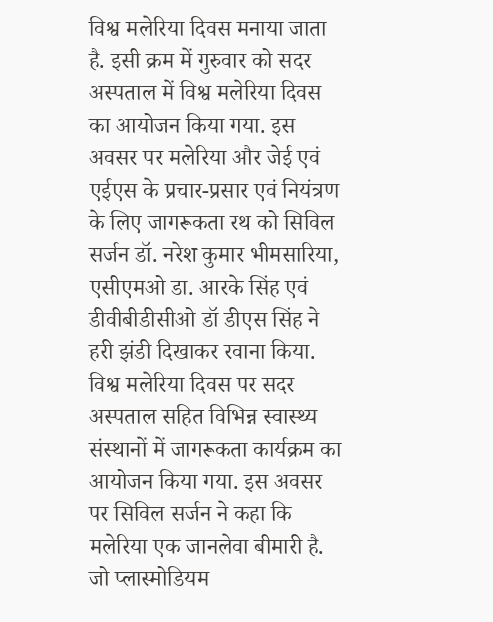विश्व मलेरिया दिवस मनाया जाता है. इसी क्रम में गुरुवार को सदर अस्पताल में विश्व मलेरिया दिवस का आयोजन किया गया. इस अवसर पर मलेरिया और जेई एवं एईएस के प्रचार-प्रसार एवं नियंत्रण के लिए जागरूकता रथ को सिविल सर्जन डॉ. नरेश कुमार भीमसारिया, एसीएमओ डा. आरके सिंह एवं डीवीबीडीसीओ डॉ डीएस सिंह ने हरी झंडी दिखाकर रवाना किया. विश्व मलेरिया दिवस पर सदर अस्पताल सहित विभिन्न स्वास्थ्य संस्थानों में जागरूकता कार्यक्रम का आयोजन किया गया. इस अवसर पर सिविल सर्जन ने कहा कि मलेरिया एक जानलेवा बीमारी है. जो प्लास्मोडियम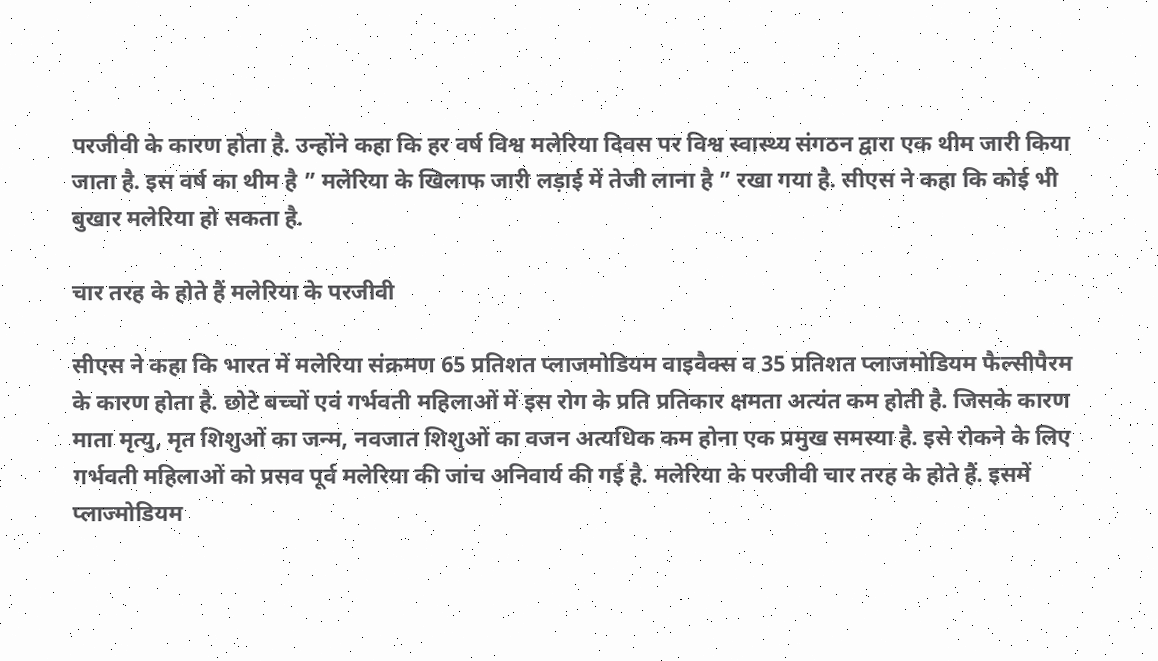परजीवी के कारण होता है. उन्होंने कहा कि हर वर्ष विश्व मलेरिया दिवस पर विश्व स्वास्थ्य संगठन द्वारा एक थीम जारी किया जाता है. इस वर्ष का थीम है ” मलेरिया के खिलाफ जारी लड़ाई में तेजी लाना है ” रखा गया है. सीएस ने कहा कि कोई भी बुखार मलेरिया हो सकता है.

चार तरह के होते हैं मलेरिया के परजीवी

सीएस ने कहा कि भारत में मलेरिया संक्रमण 65 प्रतिशत प्लाजमोडियम वाइवैक्स व 35 प्रतिशत प्लाजमोडियम फैल्सीपैरम के कारण होता है. छोटे बच्चों एवं गर्भवती महिलाओं में इस रोग के प्रति प्रतिकार क्षमता अत्यंत कम होती है. जिसके कारण माता मृत्यु, मृत शिशुओं का जन्म, नवजात शिशुओं का वजन अत्यधिक कम होना एक प्रमुख समस्या है. इसे रोकने के लिए गर्भवती महिलाओं को प्रसव पूर्व मलेरिया की जांच अनिवार्य की गई है. मलेरिया के परजीवी चार तरह के होते हैं. इसमें प्लाज्मोडियम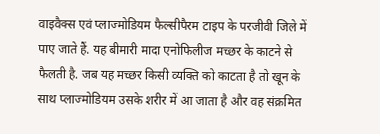वाइवैक्स एवं प्लाज्मोडियम फैल्सीपैरम टाइप के परजीवी जिले में पाए जाते हैं. यह बीमारी मादा एनोफिलीज मच्छर के काटने से फैलती है. जब यह मच्छर किसी व्यक्ति को काटता है तो खून के साथ प्लाज्मोडियम उसके शरीर में आ जाता है और वह संक्रमित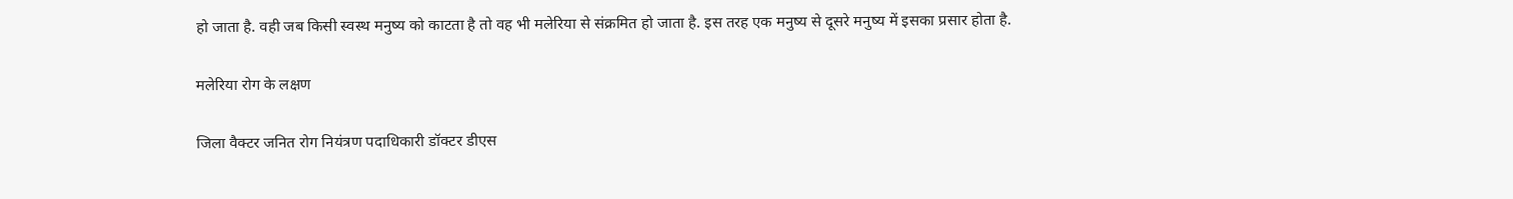हो जाता है. वही जब किसी स्वस्थ मनुष्य को काटता है तो वह भी मलेरिया से संक्रमित हो जाता है. इस तरह एक मनुष्य से दूसरे मनुष्य में इसका प्रसार होता है.

मलेरिया रोग के लक्षण

जिला वैक्टर जनित रोग नियंत्रण पदाधिकारी डॉक्टर डीएस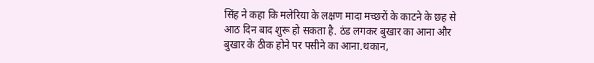सिंह ने कहा कि मलेरिया के लक्षण मादा मच्छरों के काटने के छह से आठ दिन बाद शुरू हो सकता है. ठंड लगकर बुखार का आना और बुखार के ठीक होने पर पसीने का आना.थकान,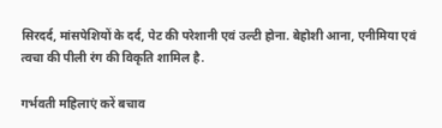सिरदर्द, मांसपेशियों के दर्द, पेट की परेशानी एवं उल्टी होना. बेहोशी आना, एनीमिया एवं त्वचा की पीली रंग की विकृति शामिल है.

गर्भवती महिलाएं करें बचाव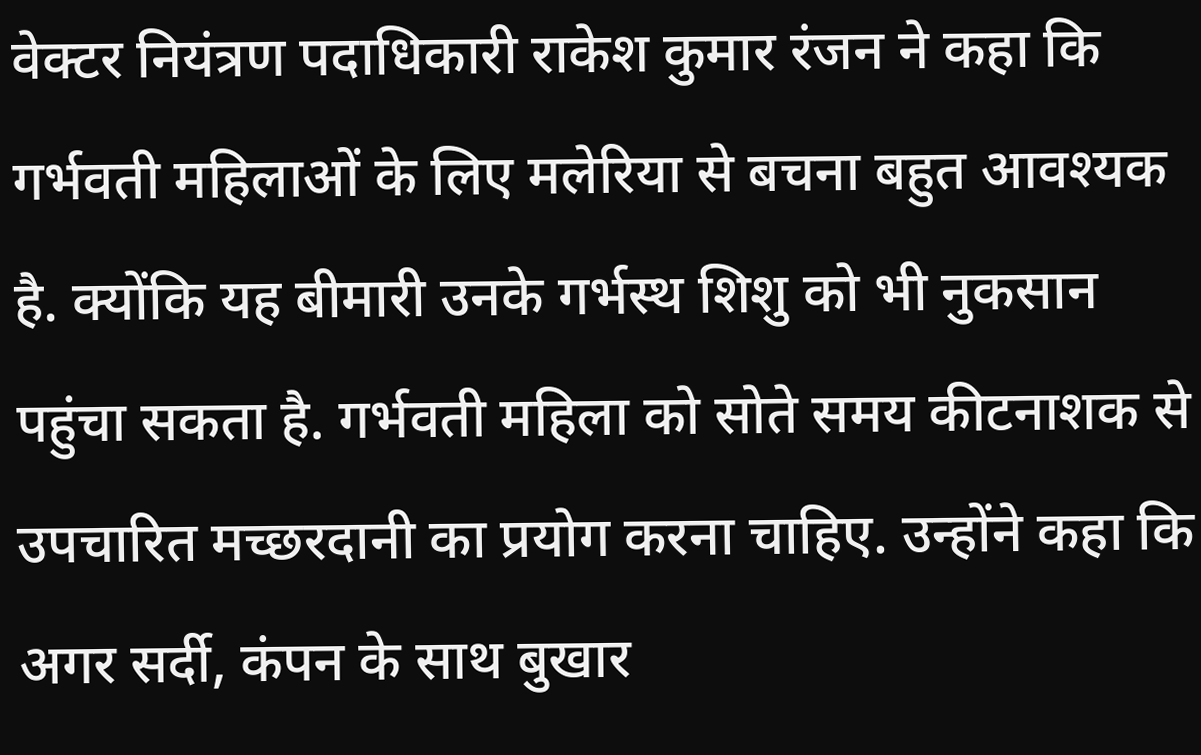वेक्टर नियंत्रण पदाधिकारी राकेश कुमार रंजन ने कहा कि गर्भवती महिलाओं के लिए मलेरिया से बचना बहुत आवश्यक है. क्योंकि यह बीमारी उनके गर्भस्थ शिशु को भी नुकसान पहुंचा सकता है. गर्भवती महिला को सोते समय कीटनाशक से उपचारित मच्छरदानी का प्रयोग करना चाहिए. उन्होंने कहा कि अगर सर्दी, कंपन के साथ बुखार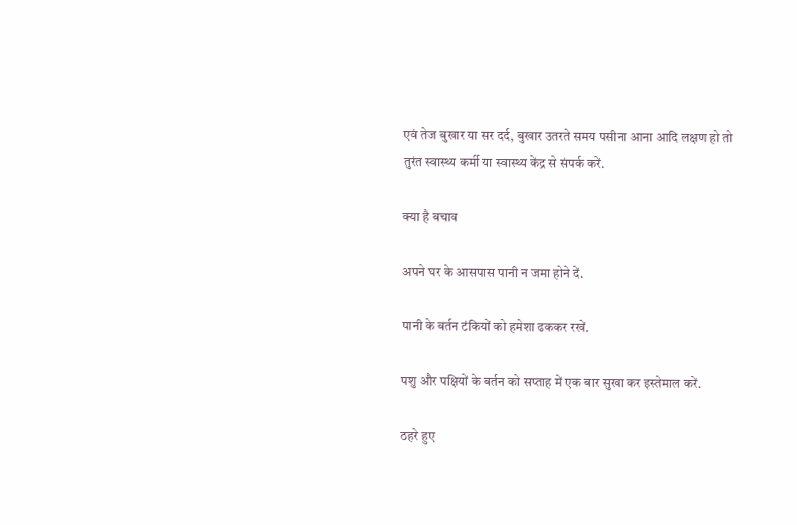एवं तेज बुखार या सर दर्द, बुखार उतरते समय पसीना आना आदि लक्षण हो तो तुरंत स्वास्थ्य कर्मी या स्वास्थ्य केंद्र से संपर्क करें.

क्या है बचाव

अपने घर के आसपास पानी न जमा होने दें.

पानी के बर्तन टंकियों को हमेशा ढककर रखें.

पशु और पक्षियों के बर्तन को सप्ताह में एक बार सुखा कर इस्तेमाल करें.

ठहरे हुए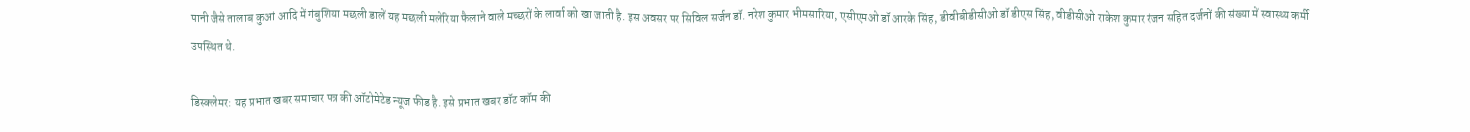पानी जैसे तालाब कुआं आदि में गंबुशिया मछली डालें यह मछली मलेरिया फैलाने वाले मच्छरों के लार्वा को खा जाती है. इस अवसर पर सिविल सर्जन डॉ. नरेश कुमार भीमसारिया, एसीएमओ डॉ आरके सिंह, डीवीबीडीसीओ डॉ डीएस सिंह, वीडीसीओ राकेश कुमार रंजन सहित दर्जनों की संख्या में स्वास्थ्य कर्मी उपस्थित थे.

डिस्क्लेमर: यह प्रभात खबर समाचार पत्र की ऑटोमेटेड न्यूज फीड है. इसे प्रभात खबर डॉट कॉम की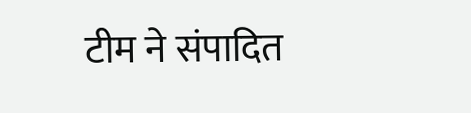टीम ने संपादित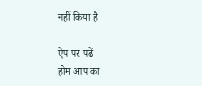नहीं किया है

ऐप पर पढें
होम आप का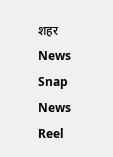शहर
News Snap News Reel